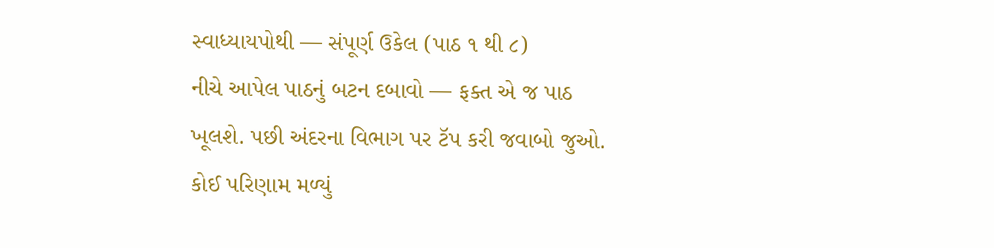સ્વાધ્યાયપોથી — સંપૂર્ણ ઉકેલ (પાઠ ૧ થી ૮)
નીચે આપેલ પાઠનું બટન દબાવો — ફક્ત એ જ પાઠ ખૂલશે. પછી અંદરના વિભાગ પર ટૅપ કરી જવાબો જુઓ.
કોઈ પરિણામ મળ્યું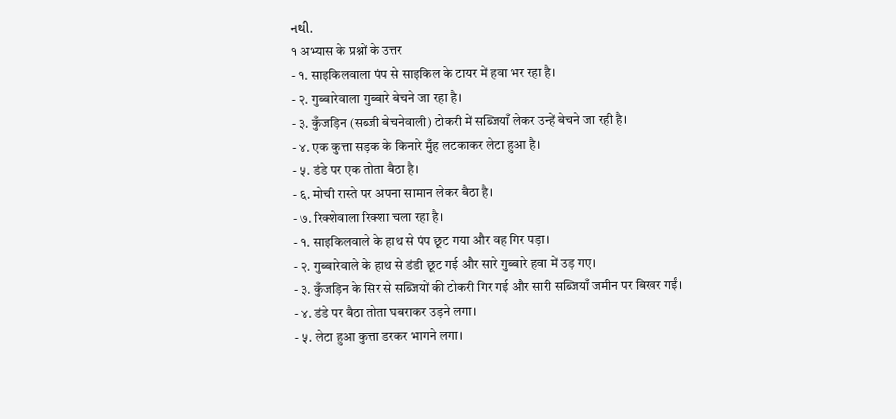નથી.
१ अभ्यास के प्रश्नों के उत्तर
- १. साइकिलवाला पंप से साइकिल के टायर में हवा भर रहा है।
- २. गुब्बारेवाला गुब्बारे बेचने जा रहा है।
- ३. कुँजड़िन (सब्जी बेचनेवाली) टोकरी में सब्जियाँ लेकर उन्हें बेचने जा रही है।
- ४. एक कुत्ता सड़क के किनारे मुँह लटकाकर लेटा हुआ है।
- ५. डंडे पर एक तोता बैठा है।
- ६. मोची रास्ते पर अपना सामान लेकर बैठा है।
- ७. रिक्शेवाला रिक्शा चला रहा है।
- १. साइकिलवाले के हाथ से पंप छूट गया और वह गिर पड़ा।
- २. गुब्बारेवाले के हाथ से डंडी छूट गई और सारे गुब्बारे हवा में उड़ गए।
- ३. कुँजड़िन के सिर से सब्जियों की टोकरी गिर गई और सारी सब्जियाँ जमीन पर बिखर गईं।
- ४. डंडे पर बैठा तोता घबराकर उड़ने लगा।
- ५. लेटा हुआ कुत्ता डरकर भागने लगा।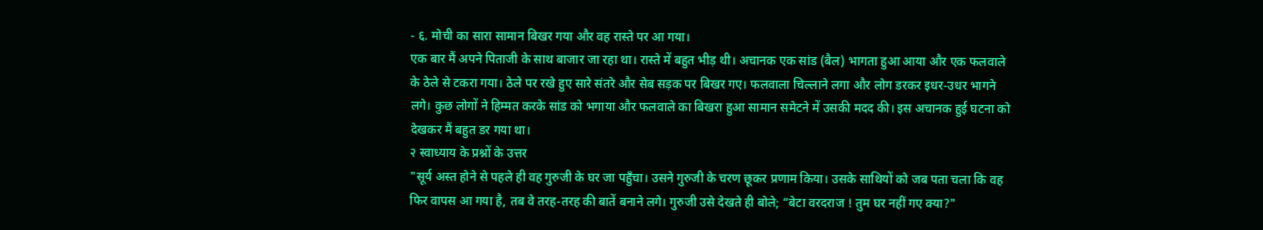- ६. मोची का सारा सामान बिखर गया और वह रास्ते पर आ गया।
एक बार मैं अपने पिताजी के साथ बाजार जा रहा था। रास्ते में बहुत भीड़ थी। अचानक एक सांड (बैल) भागता हुआ आया और एक फलवाले के ठेले से टकरा गया। ठेले पर रखे हुए सारे संतरे और सेब सड़क पर बिखर गए। फलवाला चिल्लाने लगा और लोग डरकर इधर-उधर भागने लगे। कुछ लोगों ने हिम्मत करके सांड को भगाया और फलवाले का बिखरा हुआ सामान समेटने में उसकी मदद की। इस अचानक हुई घटना को देखकर मैं बहुत डर गया था।
२ स्वाध्याय के प्रश्नों के उत्तर
"सूर्य अस्त होने से पहले ही वह गुरुजी के घर जा पहुँचा। उसने गुरुजी के चरण छूकर प्रणाम किया। उसके साथियों को जब पता चला कि वह फिर वापस आ गया है, तब वे तरह-तरह की बातें बनाने लगे। गुरुजी उसे देखते ही बोले; “बेटा वरदराज ! तुम घर नहीं गए क्या?"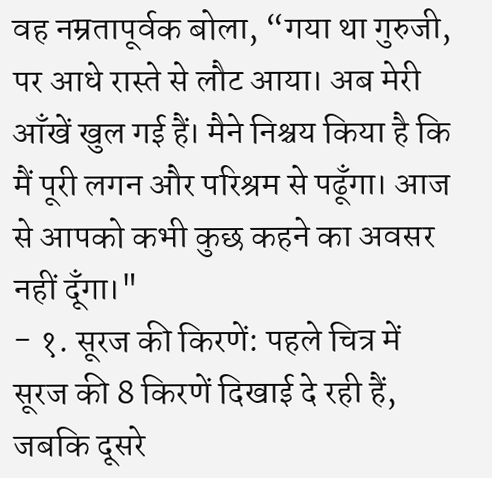वह नम्रतापूर्वक बोला, “गया था गुरुजी, पर आधे रास्ते से लौट आया। अब मेरी आँखें खुल गई हैं। मैने निश्चय किया है कि मैं पूरी लगन और परिश्रम से पढूँगा। आज से आपको कभी कुछ कहने का अवसर नहीं दूँगा।"
- १. सूरज की किरणें: पहले चित्र में सूरज की 8 किरणें दिखाई दे रही हैं, जबकि दूसरे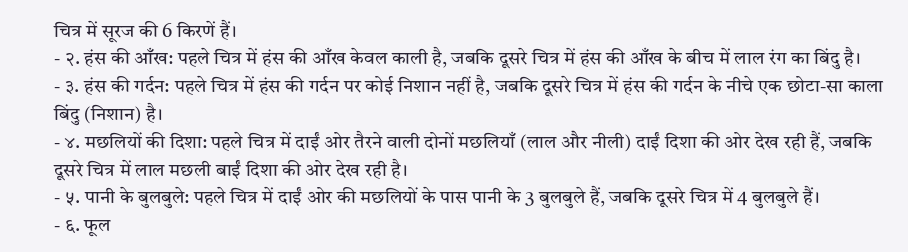चित्र में सूरज की 6 किरणें हैं।
- २. हंस की आँख: पहले चित्र में हंस की आँख केवल काली है, जबकि दूसरे चित्र में हंस की आँख के बीच में लाल रंग का बिंदु है।
- ३. हंस की गर्दन: पहले चित्र में हंस की गर्दन पर कोई निशान नहीं है, जबकि दूसरे चित्र में हंस की गर्दन के नीचे एक छोटा-सा काला बिंदु (निशान) है।
- ४. मछलियों की दिशा: पहले चित्र में दाईं ओर तैरने वाली दोनों मछलियाँ (लाल और नीली) दाईं दिशा की ओर देख रही हैं, जबकि दूसरे चित्र में लाल मछली बाईं दिशा की ओर देख रही है।
- ५. पानी के बुलबुले: पहले चित्र में दाईं ओर की मछलियों के पास पानी के 3 बुलबुले हैं, जबकि दूसरे चित्र में 4 बुलबुले हैं।
- ६. फूल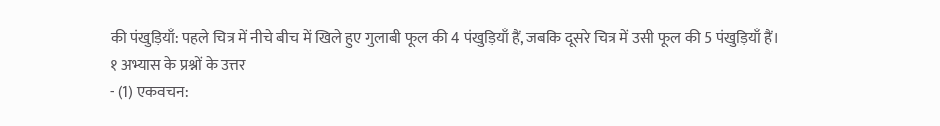की पंखुड़ियाँ: पहले चित्र में नीचे बीच में खिले हुए गुलाबी फूल की 4 पंखुड़ियाँ हैं, जबकि दूसरे चित्र में उसी फूल की 5 पंखुड़ियाँ हैं।
१ अभ्यास के प्रश्नों के उत्तर
- (1) एकवचन: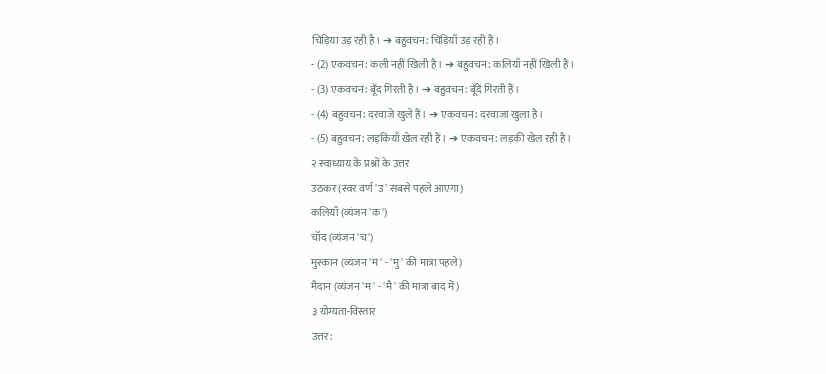चिड़िया उड़ रही है। ➔ बहुवचन: चिड़ियाँ उड़ रही हैं।
- (2) एकवचन: कली नहीं खिली है। ➔ बहुवचन: कलियाँ नहीं खिली हैं।
- (3) एकवचन: बूँद गिरती है। ➔ बहुवचन: बूँदें गिरती हैं।
- (4) बहुवचन: दरवाजे खुले हैं। ➔ एकवचन: दरवाजा खुला है।
- (5) बहुवचन: लड़कियाँ खेल रही हैं। ➔ एकवचन: लड़की खेल रही है।
२ स्वाध्याय के प्रश्नों के उत्तर
उठकर (स्वर वर्ण 'उ' सबसे पहले आएगा)
कलियाँ (व्यंजन 'क')
चाँद (व्यंजन 'च')
मुस्कान (व्यंजन 'म' - 'मु' की मात्रा पहले)
मैदान (व्यंजन 'म' - 'मै' की मात्रा बाद में)
३ योग्यता-विस्तार
उत्तर: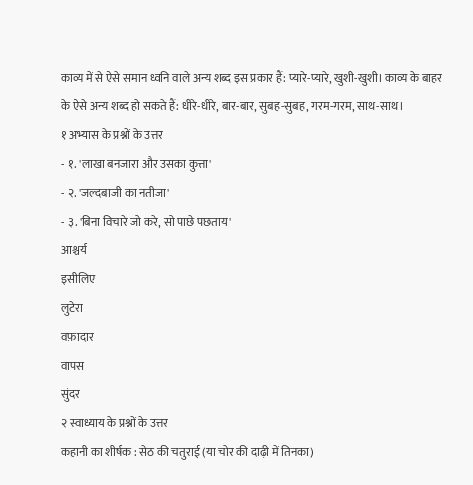काव्य में से ऐसे समान ध्वनि वाले अन्य शब्द इस प्रकार हैं: प्यारे-प्यारे, खुशी-खुशी। काव्य के बाहर के ऐसे अन्य शब्द हो सकते हैं: धीरे-धीरे, बार-बार, सुबह-सुबह, गरम-गरम, साथ-साथ।
१ अभ्यास के प्रश्नों के उत्तर
- १. 'लाखा बनजारा और उसका कुत्ता'
- २. 'जल्दबाजी का नतीजा'
- ३. 'बिना विचारे जो करे, सो पाछे पछताय'
आश्चर्य
इसीलिए
लुटेरा
वफ़ादार
वापस
सुंदर
२ स्वाध्याय के प्रश्नों के उत्तर
कहानी का शीर्षक : सेठ की चतुराई (या चोर की दाढ़ी में तिनका)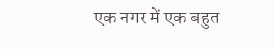एक नगर में एक बहुत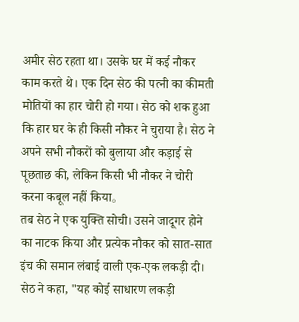अमीर सेठ रहता था। उसके घर में कई नौकर काम करते थे। एक दिन सेठ की पत्नी का कीमती मोतियों का हार चोरी हो गया। सेठ को शक हुआ कि हार घर के ही किसी नौकर ने चुराया है। सेठ ने अपने सभी नौकरों को बुलाया और कड़ाई से पूछताछ की, लेकिन किसी भी नौकर ने चोरी करना कबूल नहीं किया。
तब सेठ ने एक युक्ति सोची। उसने जादूगर होने का नाटक किया और प्रत्येक नौकर को सात-सात इंच की समान लंबाई वाली एक-एक लकड़ी दी। सेठ ने कहा, "यह कोई साधारण लकड़ी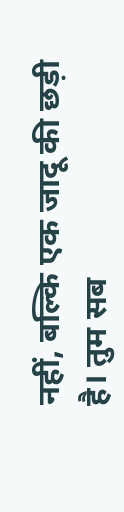नहीं, बल्कि एक जादू की छड़ी है। तुम सब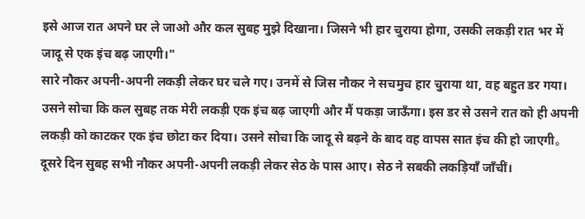इसे आज रात अपने घर ले जाओ और कल सुबह मुझे दिखाना। जिसने भी हार चुराया होगा, उसकी लकड़ी रात भर में जादू से एक इंच बढ़ जाएगी।"
सारे नौकर अपनी-अपनी लकड़ी लेकर घर चले गए। उनमें से जिस नौकर ने सचमुच हार चुराया था, वह बहुत डर गया। उसने सोचा कि कल सुबह तक मेरी लकड़ी एक इंच बढ़ जाएगी और मैं पकड़ा जाऊँगा। इस डर से उसने रात को ही अपनी लकड़ी को काटकर एक इंच छोटा कर दिया। उसने सोचा कि जादू से बढ़ने के बाद वह वापस सात इंच की हो जाएगी。
दूसरे दिन सुबह सभी नौकर अपनी-अपनी लकड़ी लेकर सेठ के पास आए। सेठ ने सबकी लकड़ियाँ जाँचीं।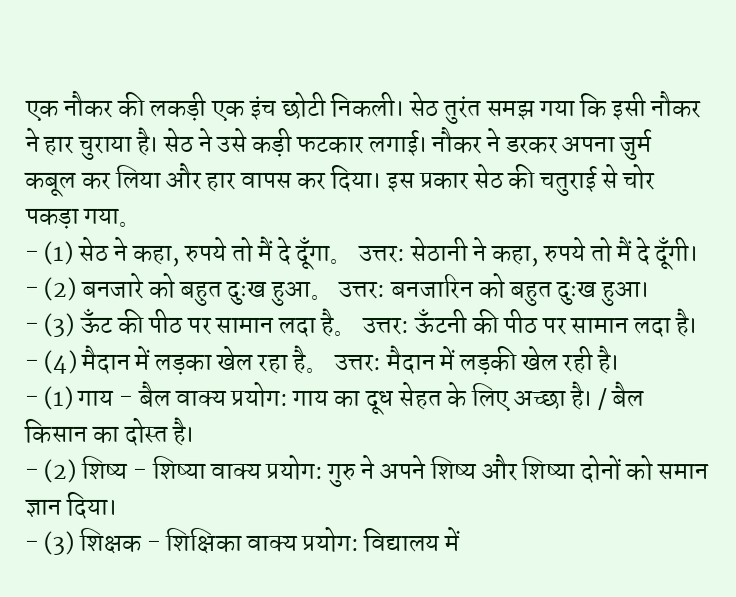एक नौकर की लकड़ी एक इंच छोटी निकली। सेठ तुरंत समझ गया कि इसी नौकर ने हार चुराया है। सेठ ने उसे कड़ी फटकार लगाई। नौकर ने डरकर अपना जुर्म कबूल कर लिया और हार वापस कर दिया। इस प्रकार सेठ की चतुराई से चोर पकड़ा गया。
- (1) सेठ ने कहा, रुपये तो मैं दे दूँगा。 उत्तर: सेठानी ने कहा, रुपये तो मैं दे दूँगी।
- (2) बनजारे को बहुत दुःख हुआ。 उत्तर: बनजारिन को बहुत दुःख हुआ।
- (3) ऊँट की पीठ पर सामान लदा है。 उत्तर: ऊँटनी की पीठ पर सामान लदा है।
- (4) मैदान में लड़का खेल रहा है。 उत्तर: मैदान में लड़की खेल रही है।
- (1) गाय - बैल वाक्य प्रयोग: गाय का दूध सेहत के लिए अच्छा है। / बैल किसान का दोस्त है।
- (2) शिष्य - शिष्या वाक्य प्रयोग: गुरु ने अपने शिष्य और शिष्या दोनों को समान ज्ञान दिया।
- (3) शिक्षक - शिक्षिका वाक्य प्रयोग: विद्यालय में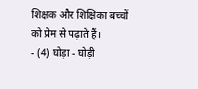शिक्षक और शिक्षिका बच्चों को प्रेम से पढ़ाते हैं।
- (4) घोड़ा - घोड़ी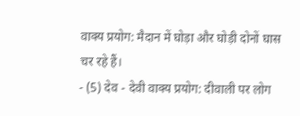वाक्य प्रयोग: मैदान में घोड़ा और घोड़ी दोनों घास चर रहे हैं।
- (5) देव - देवी वाक्य प्रयोग: दीवाली पर लोग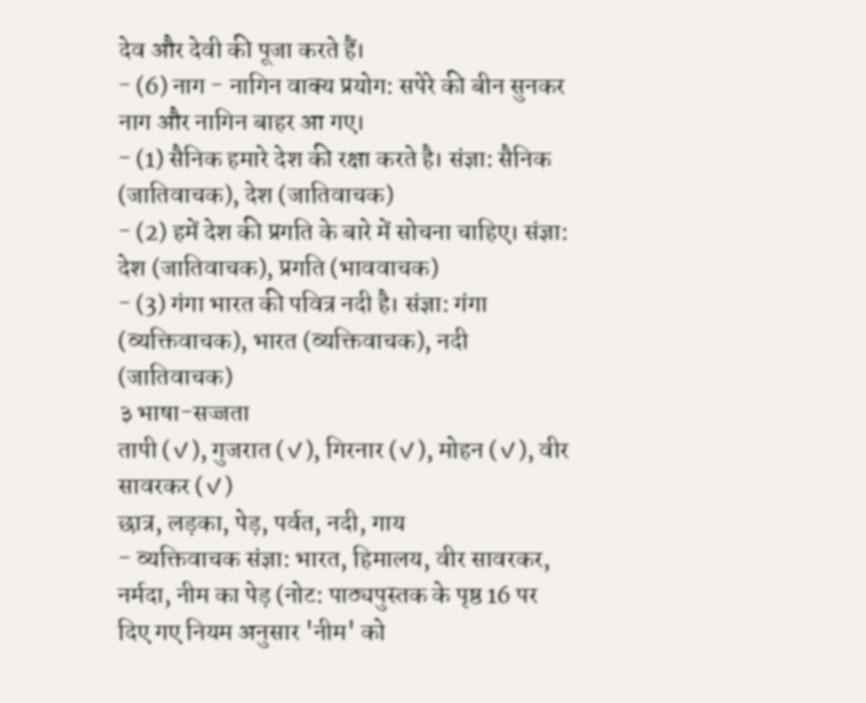देव और देवी की पूजा करते हैं।
- (6) नाग - नागिन वाक्य प्रयोग: सपेरे की बीन सुनकर नाग और नागिन बाहर आ गए।
- (1) सैनिक हमारे देश की रक्षा करते है। संज्ञा: सैनिक (जातिवाचक), देश (जातिवाचक)
- (2) हमें देश की प्रगति के बारे में सोचना चाहिए। संज्ञा: देश (जातिवाचक), प्रगति (भाववाचक)
- (3) गंगा भारत की पवित्र नदी है। संज्ञा: गंगा (व्यक्तिवाचक), भारत (व्यक्तिवाचक), नदी (जातिवाचक)
३ भाषा-सज्जता
तापी (✓), गुजरात (✓), गिरनार (✓), मोहन (✓), वीर सावरकर (✓)
छात्र, लड़का, पेड़, पर्वत, नदी, गाय
- व्यक्तिवाचक संज्ञा: भारत, हिमालय, वीर सावरकर, नर्मदा, नीम का पेड़ (नोट: पाठ्यपुस्तक के पृष्ठ 16 पर दिए गए नियम अनुसार 'नीम' को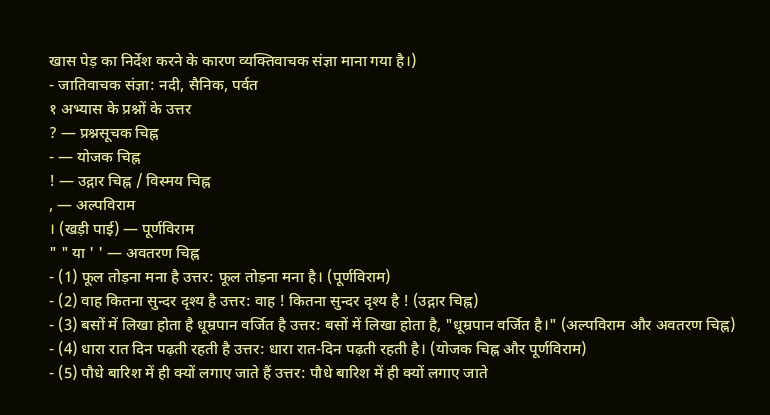खास पेड़ का निर्देश करने के कारण व्यक्तिवाचक संज्ञा माना गया है।)
- जातिवाचक संज्ञा: नदी, सैनिक, पर्वत
१ अभ्यास के प्रश्नों के उत्तर
? — प्रश्नसूचक चिह्न
- — योजक चिह्न
! — उद्गार चिह्न / विस्मय चिह्न
, — अल्पविराम
। (खड़ी पाई) — पूर्णविराम
" " या ' ' — अवतरण चिह्न
- (1) फूल तोड़ना मना है उत्तर: फूल तोड़ना मना है। (पूर्णविराम)
- (2) वाह कितना सुन्दर दृश्य है उत्तर: वाह ! कितना सुन्दर दृश्य है ! (उद्गार चिह्न)
- (3) बसों में लिखा होता है धूम्रपान वर्जित है उत्तर: बसों में लिखा होता है, "धूम्रपान वर्जित है।" (अल्पविराम और अवतरण चिह्न)
- (4) धारा रात दिन पढ़ती रहती है उत्तर: धारा रात-दिन पढ़ती रहती है। (योजक चिह्न और पूर्णविराम)
- (5) पौधे बारिश में ही क्यों लगाए जाते हैं उत्तर: पौधे बारिश में ही क्यों लगाए जाते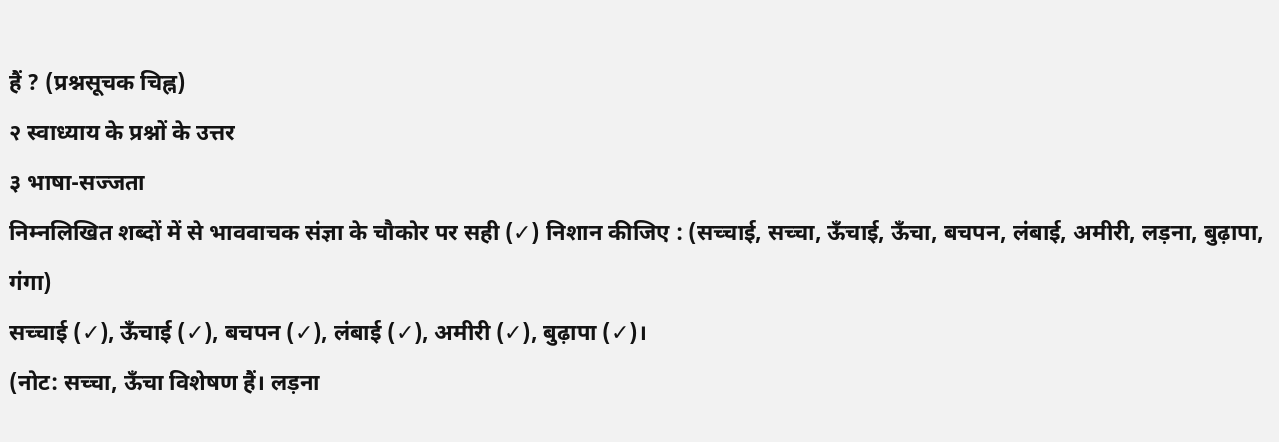हैं ? (प्रश्नसूचक चिह्न)
२ स्वाध्याय के प्रश्नों के उत्तर
३ भाषा-सज्जता
निम्नलिखित शब्दों में से भाववाचक संज्ञा के चौकोर पर सही (✓) निशान कीजिए : (सच्चाई, सच्चा, ऊँचाई, ऊँचा, बचपन, लंबाई, अमीरी, लड़ना, बुढ़ापा, गंगा)
सच्चाई (✓), ऊँचाई (✓), बचपन (✓), लंबाई (✓), अमीरी (✓), बुढ़ापा (✓)।
(नोट: सच्चा, ऊँचा विशेषण हैं। लड़ना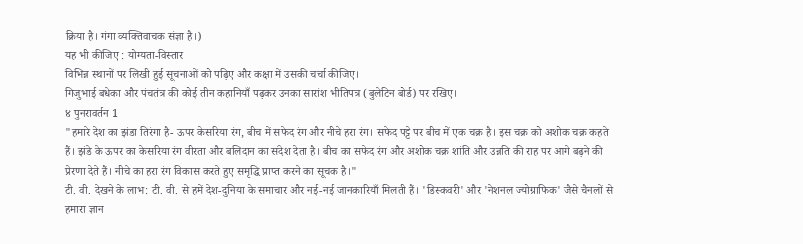क्रिया है। गंगा व्यक्तिवाचक संज्ञा है।)
यह भी कीजिए : योग्यता-विस्तार
विभिन्न स्थानों पर लिखी हुई सूचनाओं को पढ़िए और कक्षा में उसकी चर्चा कीजिए।
गिजुभाई बधेका और पंचतंत्र की कोई तीन कहानियाँ पढ़कर उनका सारांश भीतिपत्र (बुलेटिन बोर्ड) पर रखिए।
४ पुनरावर्तन 1
"हमारे देश का झंडा तिरंगा है- ऊपर केसरिया रंग, बीच में सफेद रंग और नीचे हरा रंग। सफेद पट्टे पर बीच में एक चक्र है। इस चक्र को अशोक चक्र कहते हैं। झंडे के ऊपर का केसरिया रंग वीरता और बलिदान का संदेश देता है। बीच का सफेद रंग और अशोक चक्र शांति और उन्नति की राह पर आगे बढ़ने की प्रेरणा देते हैं। नीचे का हरा रंग विकास करते हुए समृद्धि प्राप्त करने का सूचक है।"
टी. वी. देखने के लाभ: टी. वी. से हमें देश-दुनिया के समाचार और नई-नई जानकारियाँ मिलती हैं। 'डिस्कवरी' और 'नेशनल ज्योग्राफिक' जैसे चैनलों से हमारा ज्ञान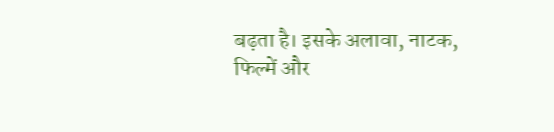बढ़ता है। इसके अलावा, नाटक, फिल्में और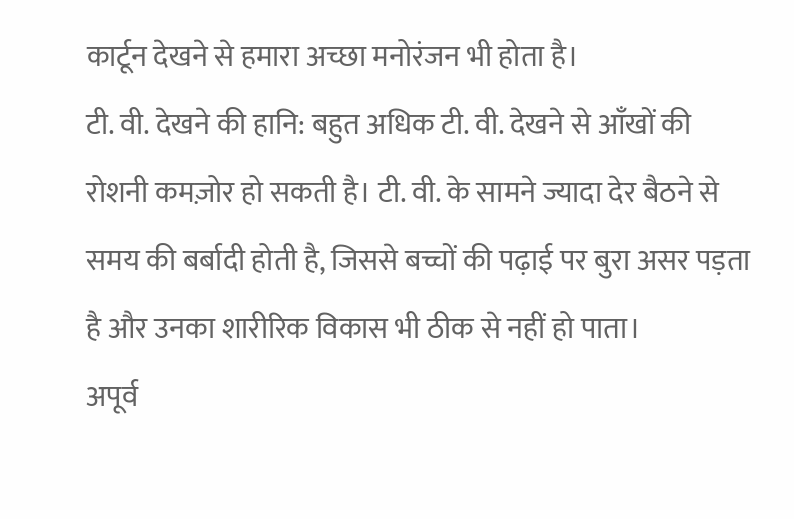कार्टून देखने से हमारा अच्छा मनोरंजन भी होता है।
टी. वी. देखने की हानि: बहुत अधिक टी. वी. देखने से आँखों की रोशनी कमज़ोर हो सकती है। टी. वी. के सामने ज्यादा देर बैठने से समय की बर्बादी होती है, जिससे बच्चों की पढ़ाई पर बुरा असर पड़ता है और उनका शारीरिक विकास भी ठीक से नहीं हो पाता।
अपूर्व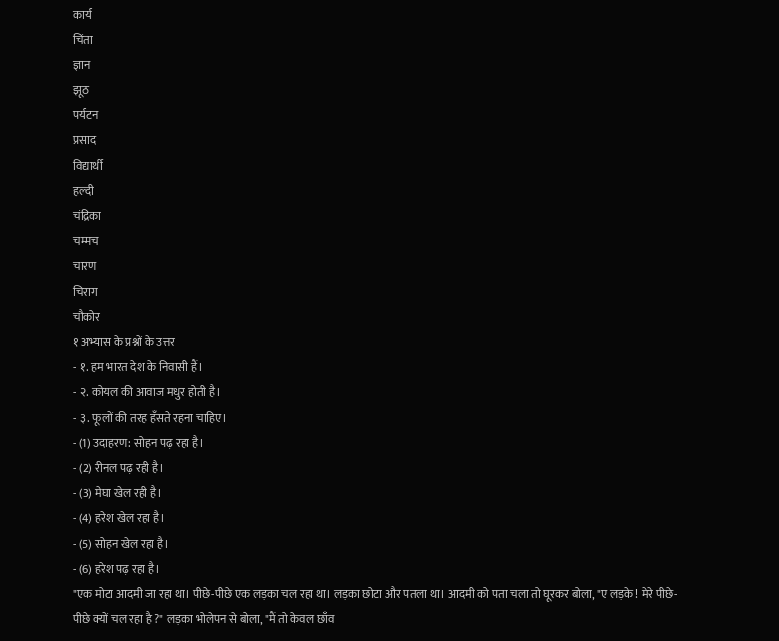कार्य
चिंता
ज्ञान
झूठ
पर्यटन
प्रसाद
विद्यार्थी
हल्दी
चंद्रिका
चम्मच
चारण
चिराग
चौकोर
१ अभ्यास के प्रश्नों के उत्तर
- १. हम भारत देश के निवासी हैं।
- २. कोयल की आवाज मधुर होती है।
- ३. फूलों की तरह हँसते रहना चाहिए।
- (1) उदाहरण: सोहन पढ़ रहा है।
- (2) रीनल पढ़ रही है।
- (3) मेघा खेल रही है।
- (4) हरेश खेल रहा है।
- (5) सोहन खेल रहा है।
- (6) हरेश पढ़ रहा है।
"एक मोटा आदमी जा रहा था। पीछे-पीछे एक लड़का चल रहा था। लड़का छोटा और पतला था। आदमी को पता चला तो घूरकर बोला, "ए लड़के ! मेरे पीछे-पीछे क्यों चल रहा है ?" लड़का भोलेपन से बोला, "मैं तो केवल छाँव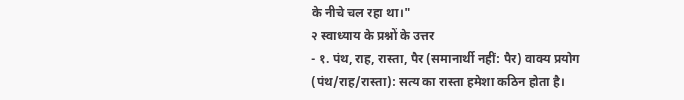के नीचे चल रहा था।"
२ स्वाध्याय के प्रश्नों के उत्तर
- १. पंथ, राह, रास्ता, पैर (समानार्थी नहीं: पैर) वाक्य प्रयोग (पंथ/राह/रास्ता): सत्य का रास्ता हमेशा कठिन होता है।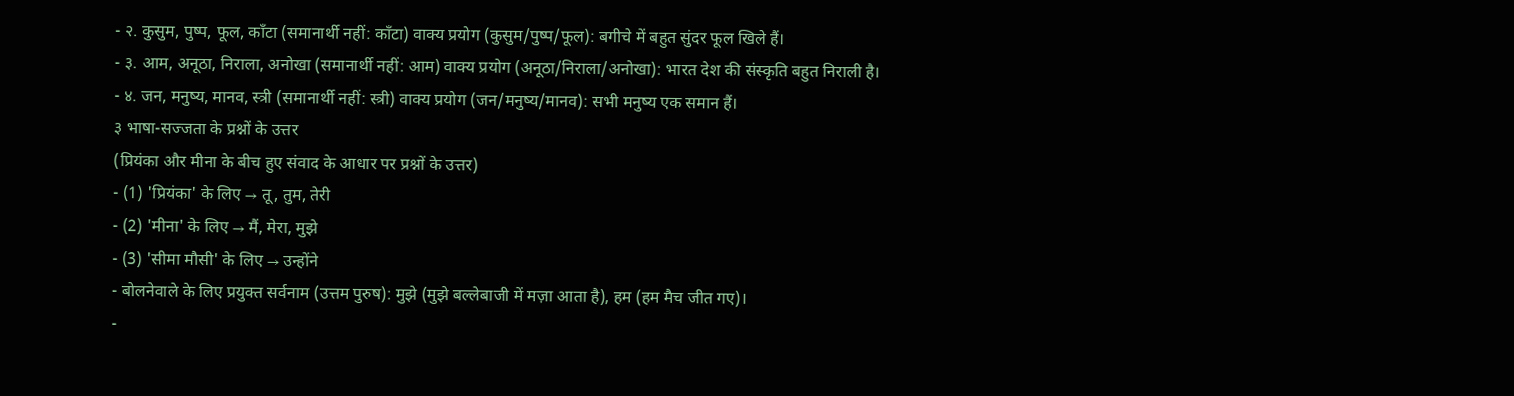- २. कुसुम, पुष्प, फूल, काँटा (समानार्थी नहीं: काँटा) वाक्य प्रयोग (कुसुम/पुष्प/फूल): बगीचे में बहुत सुंदर फूल खिले हैं।
- ३. आम, अनूठा, निराला, अनोखा (समानार्थी नहीं: आम) वाक्य प्रयोग (अनूठा/निराला/अनोखा): भारत देश की संस्कृति बहुत निराली है।
- ४. जन, मनुष्य, मानव, स्त्री (समानार्थी नहीं: स्त्री) वाक्य प्रयोग (जन/मनुष्य/मानव): सभी मनुष्य एक समान हैं।
३ भाषा-सज्जता के प्रश्नों के उत्तर
(प्रियंका और मीना के बीच हुए संवाद के आधार पर प्रश्नों के उत्तर)
- (1) 'प्रियंका' के लिए → तू, तुम, तेरी
- (2) 'मीना' के लिए → मैं, मेरा, मुझे
- (3) 'सीमा मौसी' के लिए → उन्होंने
- बोलनेवाले के लिए प्रयुक्त सर्वनाम (उत्तम पुरुष): मुझे (मुझे बल्लेबाजी में मज़ा आता है), हम (हम मैच जीत गए)।
-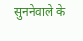सुननेवाले के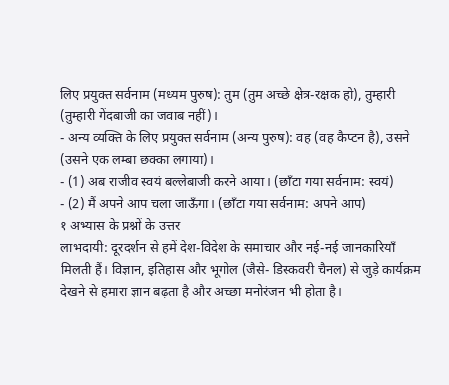लिए प्रयुक्त सर्वनाम (मध्यम पुरुष): तुम (तुम अच्छे क्षेत्र-रक्षक हो), तुम्हारी (तुम्हारी गेंदबाजी का जवाब नहीं)।
- अन्य व्यक्ति के लिए प्रयुक्त सर्वनाम (अन्य पुरुष): वह (वह कैप्टन है), उसने (उसने एक लम्बा छक्का लगाया)।
- (1) अब राजीव स्वयं बल्लेबाजी करने आया। (छाँटा गया सर्वनाम: स्वयं)
- (2) मैं अपने आप चला जाऊँगा। (छाँटा गया सर्वनाम: अपने आप)
१ अभ्यास के प्रश्नों के उत्तर
लाभदायी: दूरदर्शन से हमें देश-विदेश के समाचार और नई-नई जानकारियाँ मिलती हैं। विज्ञान, इतिहास और भूगोल (जैसे- डिस्कवरी चैनल) से जुड़े कार्यक्रम देखने से हमारा ज्ञान बढ़ता है और अच्छा मनोरंजन भी होता है।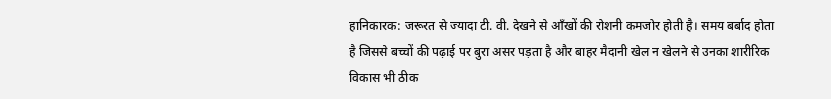हानिकारक: जरूरत से ज्यादा टी. वी. देखने से आँखों की रोशनी कमजोर होती है। समय बर्बाद होता है जिससे बच्चों की पढ़ाई पर बुरा असर पड़ता है और बाहर मैदानी खेल न खेलने से उनका शारीरिक विकास भी ठीक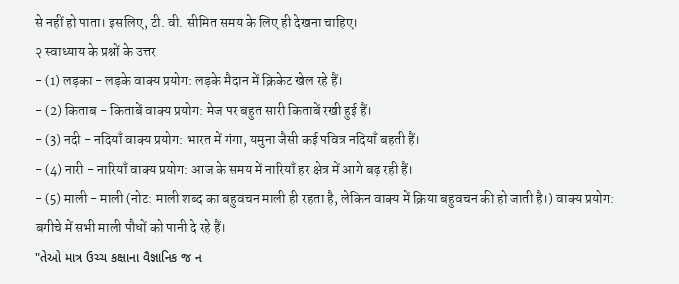से नहीं हो पाता। इसलिए, टी. वी. सीमित समय के लिए ही देखना चाहिए।
२ स्वाध्याय के प्रश्नों के उत्तर
- (1) लड़का - लड़के वाक्य प्रयोग: लड़के मैदान में क्रिकेट खेल रहे हैं।
- (2) किताब - किताबें वाक्य प्रयोग: मेज पर बहुत सारी किताबें रखी हुई हैं।
- (3) नदी - नदियाँ वाक्य प्रयोग: भारत में गंगा, यमुना जैसी कई पवित्र नदियाँ बहती हैं।
- (4) नारी - नारियाँ वाक्य प्रयोग: आज के समय में नारियाँ हर क्षेत्र में आगे बढ़ रही हैं।
- (5) माली - माली (नोट: माली शब्द का बहुवचन माली ही रहता है, लेकिन वाक्य में क्रिया बहुवचन की हो जाती है।) वाक्य प्रयोग: बगीचे में सभी माली पौधों को पानी दे रहे हैं।
"તેઓ માત્ર ઉચ્ચ કક્ષાના વૈજ્ઞાનિક જ ન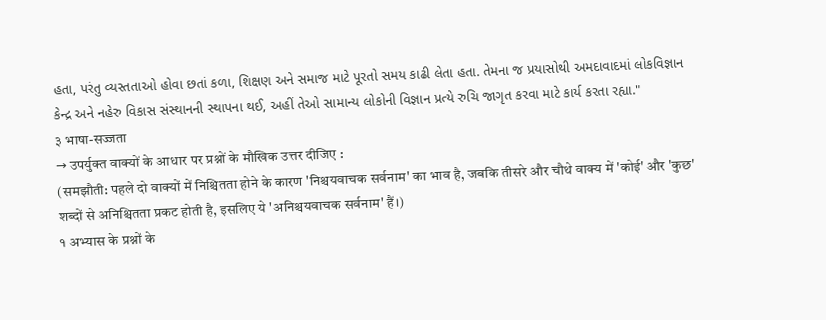હતા, પરંતુ વ્યસ્તતાઓ હોવા છતાં કળા, શિક્ષણ અને સમાજ માટે પૂરતો સમય કાઢી લેતા હતા. તેમના જ પ્રયાસોથી અમદાવાદમાં લોકવિજ્ઞાન કેન્દ્ર અને નહેરુ વિકાસ સંસ્થાનની સ્થાપના થઈ, અહીં તેઓ સામાન્ય લોકોની વિજ્ઞાન પ્રત્યે રુચિ જાગૃત કરવા માટે કાર્ય કરતા રહ્યા."
३ भाषा-सज्जता
→ उपर्युक्त वाक्यों के आधार पर प्रश्नों के मौखिक उत्तर दीजिए :
(समझौती: पहले दो वाक्यों में निश्चितता होने के कारण 'निश्चयवाचक सर्वनाम' का भाव है, जबकि तीसरे और चौथे वाक्य में 'कोई' और 'कुछ' शब्दों से अनिश्चितता प्रकट होती है, इसलिए ये 'अनिश्चयवाचक सर्वनाम' हैं।)
१ अभ्यास के प्रश्नों के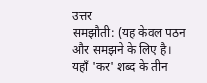उत्तर
समझौती: (यह केवल पठन और समझने के लिए है। यहाँ 'कर' शब्द के तीन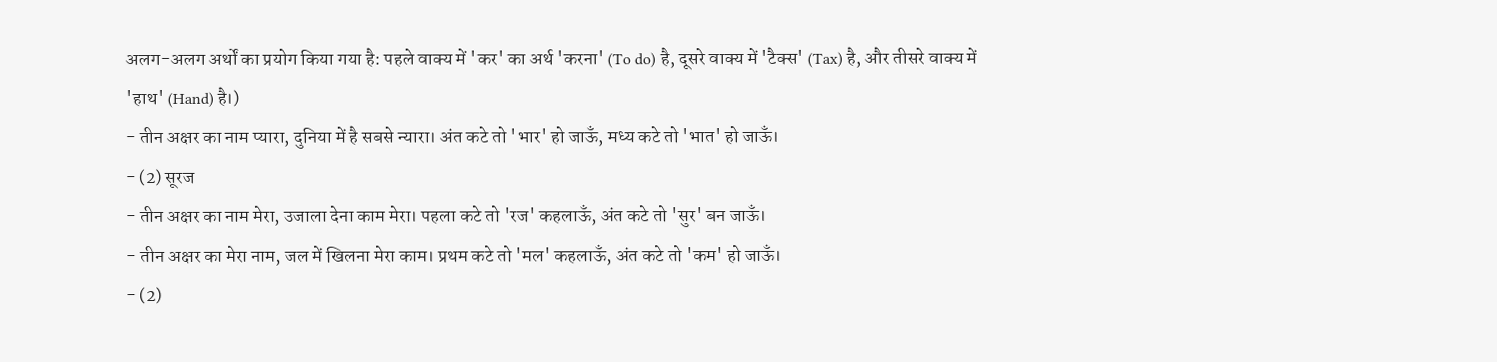अलग-अलग अर्थों का प्रयोग किया गया है: पहले वाक्य में 'कर' का अर्थ 'करना' (To do) है, दूसरे वाक्य में 'टैक्स' (Tax) है, और तीसरे वाक्य में 'हाथ' (Hand) है।)
- तीन अक्षर का नाम प्यारा, दुनिया में है सबसे न्यारा। अंत कटे तो 'भार' हो जाऊँ, मध्य कटे तो 'भात' हो जाऊँ।
- (2) सूरज
- तीन अक्षर का नाम मेरा, उजाला देना काम मेरा। पहला कटे तो 'रज' कहलाऊँ, अंत कटे तो 'सुर' बन जाऊँ।
- तीन अक्षर का मेरा नाम, जल में खिलना मेरा काम। प्रथम कटे तो 'मल' कहलाऊँ, अंत कटे तो 'कम' हो जाऊँ।
- (2)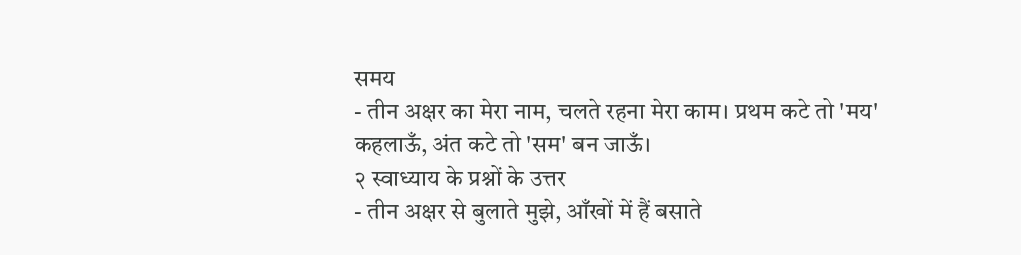समय
- तीन अक्षर का मेरा नाम, चलते रहना मेरा काम। प्रथम कटे तो 'मय' कहलाऊँ, अंत कटे तो 'सम' बन जाऊँ।
२ स्वाध्याय के प्रश्नों के उत्तर
- तीन अक्षर से बुलाते मुझे, आँखों में हैं बसाते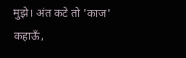मुझे। अंत कटे तो 'काज' कहाऊँ,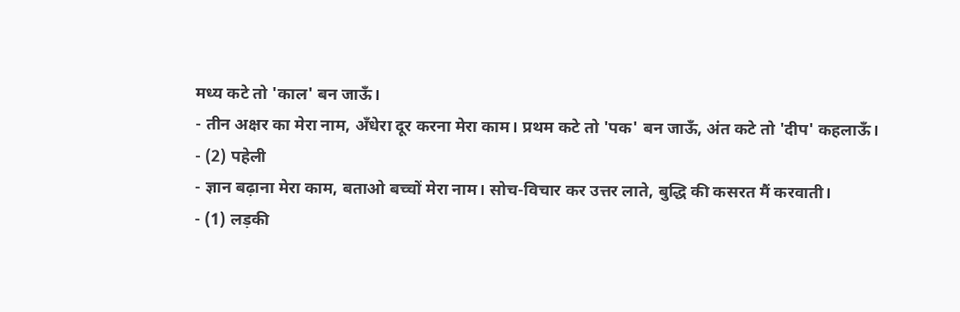मध्य कटे तो 'काल' बन जाऊँ।
- तीन अक्षर का मेरा नाम, अँधेरा दूर करना मेरा काम। प्रथम कटे तो 'पक' बन जाऊँ, अंत कटे तो 'दीप' कहलाऊँ।
- (2) पहेली
- ज्ञान बढ़ाना मेरा काम, बताओ बच्चों मेरा नाम। सोच-विचार कर उत्तर लाते, बुद्धि की कसरत मैं करवाती।
- (1) लड़की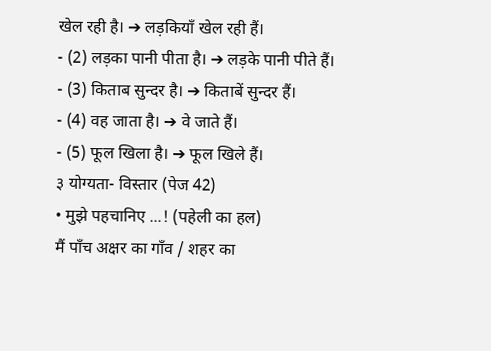खेल रही है। ➔ लड़कियाँ खेल रही हैं।
- (2) लड़का पानी पीता है। ➔ लड़के पानी पीते हैं।
- (3) किताब सुन्दर है। ➔ किताबें सुन्दर हैं।
- (4) वह जाता है। ➔ वे जाते हैं।
- (5) फूल खिला है। ➔ फूल खिले हैं।
३ योग्यता- विस्तार (पेज 42)
• मुझे पहचानिए ...! (पहेली का हल)
मैं पाँच अक्षर का गाँव / शहर का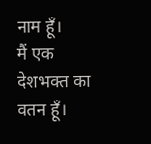नाम हूँ।
मैं एक देशभक्त का वतन हूँ।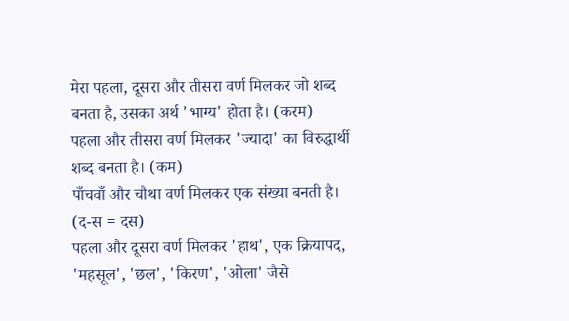मेरा पहला, दूसरा और तीसरा वर्ण मिलकर जो शब्द बनता है, उसका अर्थ 'भाग्य' होता है। (करम)
पहला और तीसरा वर्ण मिलकर 'ज्यादा' का विरुद्धार्थी शब्द बनता है। (कम)
पाँचवाँ और चौथा वर्ण मिलकर एक संख्या बनती है। (द-स = दस)
पहला और दूसरा वर्ण मिलकर 'हाथ', एक क्रियापद, 'महसूल', 'छल', 'किरण', 'ओला' जैसे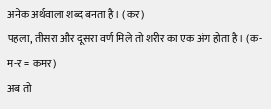अनेक अर्थवाला शब्द बनता है। (कर)
पहला, तीसरा और दूसरा वर्ण मिले तो शरीर का एक अंग होता है। (क-म-र = कमर)
अब तो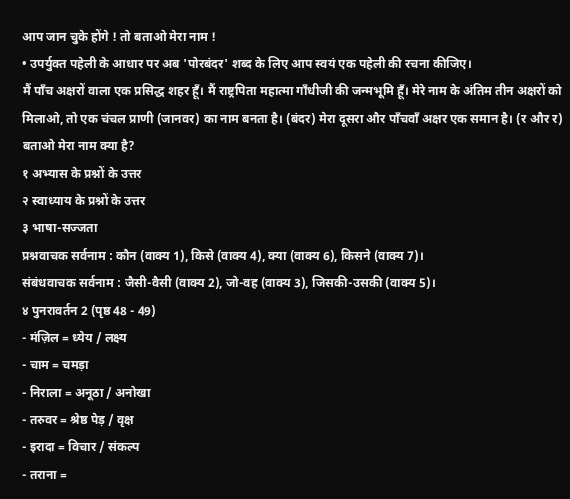आप जान चुके होंगे ! तो बताओ मेरा नाम !
• उपर्युक्त पहेली के आधार पर अब 'पोरबंदर' शब्द के लिए आप स्वयं एक पहेली की रचना कीजिए।
मैं पाँच अक्षरों वाला एक प्रसिद्ध शहर हूँ। मैं राष्ट्रपिता महात्मा गाँधीजी की जन्मभूमि हूँ। मेरे नाम के अंतिम तीन अक्षरों को मिलाओ, तो एक चंचल प्राणी (जानवर) का नाम बनता है। (बंदर) मेरा दूसरा और पाँचवाँ अक्षर एक समान है। (र और र) बताओ मेरा नाम क्या है?
१ अभ्यास के प्रश्नों के उत्तर
२ स्वाध्याय के प्रश्नों के उत्तर
३ भाषा-सज्जता
प्रश्नवाचक सर्वनाम : कौन (वाक्य 1), किसे (वाक्य 4), क्या (वाक्य 6), किसने (वाक्य 7)।
संबंधवाचक सर्वनाम : जैसी-वैसी (वाक्य 2), जो-वह (वाक्य 3), जिसकी-उसकी (वाक्य 5)।
४ पुनरावर्तन 2 (पृष्ठ 48 - 49)
- मंज़िल = ध्येय / लक्ष्य
- चाम = चमड़ा
- निराला = अनूठा / अनोखा
- तरुवर = श्रेष्ठ पेड़ / वृक्ष
- इरादा = विचार / संकल्प
- तराना =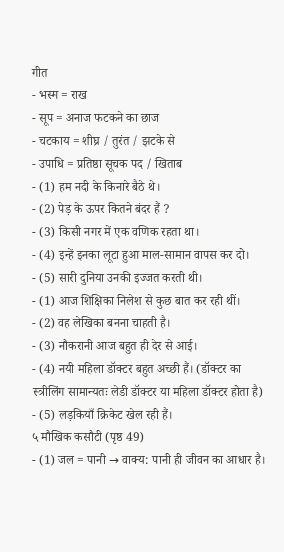गीत
- भस्म = राख
- सूप = अनाज फटकने का छाज
- चटकाय = शीघ्र / तुरंत / झटके से
- उपाधि = प्रतिष्ठा सूचक पद / खिताब
- (1) हम नदी के किनारे बैठे थे।
- (2) पेड़ के ऊपर कितने बंदर हैं ?
- (3) किसी नगर में एक वणिक रहता था।
- (4) इन्हें इनका लूटा हुआ माल-सामान वापस कर दो।
- (5) सारी दुनिया उनकी इज्जत करती थी।
- (1) आज शिक्षिका निलेश से कुछ बात कर रही थीं।
- (2) वह लेखिका बनना चाहती है।
- (3) नौकरानी आज बहुत ही देर से आई।
- (4) नयी महिला डॉक्टर बहुत अच्छी हैं। (डॉक्टर का स्त्रीलिंग सामान्यतः लेडी डॉक्टर या महिला डॉक्टर होता है)
- (5) लड़कियाँ क्रिकेट खेल रही हैं।
५ मौखिक कसौटी (पृष्ठ 49)
- (1) जल = पानी → वाक्य: पानी ही जीवन का आधार है।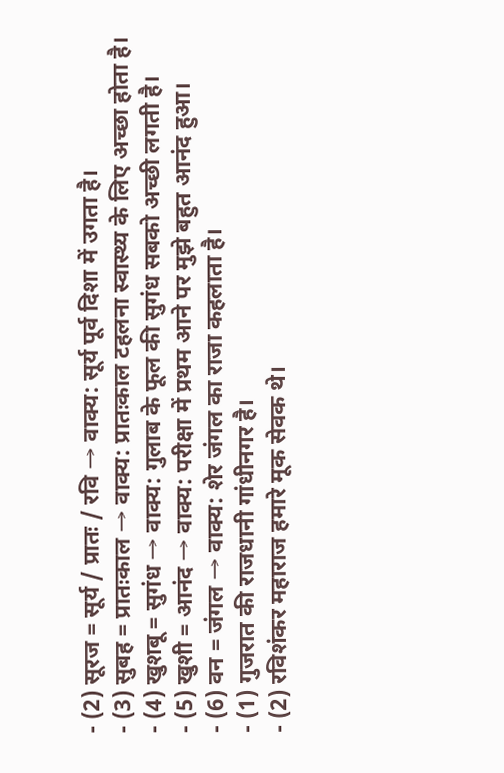- (2) सूरज = सूर्य / प्रातः / रवि → वाक्य: सूर्य पूर्व दिशा में उगता है।
- (3) सुबह = प्रातःकाल → वाक्य: प्रातःकाल टहलना स्वास्थ्य के लिए अच्छा होता है।
- (4) खुशबू = सुगंध → वाक्य: गुलाब के फूल की सुगंध सबको अच्छी लगती है।
- (5) खुशी = आनंद → वाक्य: परीक्षा में प्रथम आने पर मुझे बहुत आनंद हुआ।
- (6) वन = जंगल → वाक्य: शेर जंगल का राजा कहलाता है।
- (1) गुजरात की राजधानी गांधीनगर है।
- (2) रविशंकर महाराज हमारे मूक सेवक थे।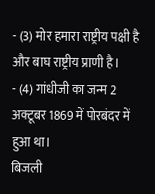- (3) मोर हमारा राष्ट्रीय पक्षी है और बाघ राष्ट्रीय प्राणी है।
- (4) गांधीजी का जन्म 2 अक्टूबर 1869 में पोरबंदर में हुआ था।
बिजली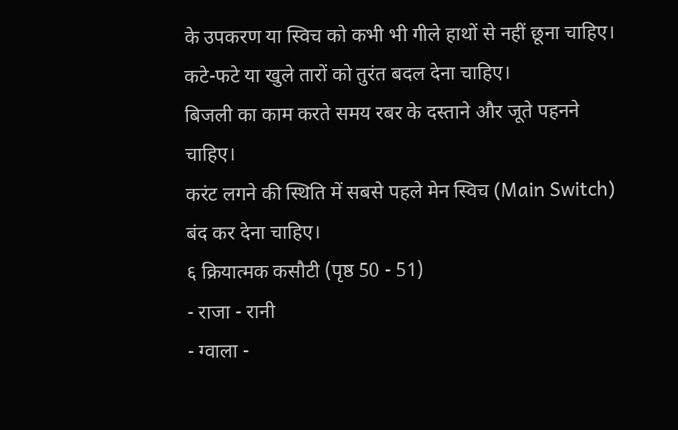के उपकरण या स्विच को कभी भी गीले हाथों से नहीं छूना चाहिए।
कटे-फटे या खुले तारों को तुरंत बदल देना चाहिए।
बिजली का काम करते समय रबर के दस्ताने और जूते पहनने चाहिए।
करंट लगने की स्थिति में सबसे पहले मेन स्विच (Main Switch) बंद कर देना चाहिए।
६ क्रियात्मक कसौटी (पृष्ठ 50 - 51)
- राजा - रानी
- ग्वाला -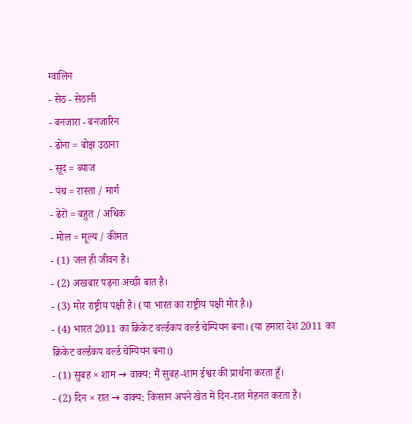ग्वालिन
- सेठ - सेठानी
- बनजारा - बनजारिन
- ढोना = बोझ उठाना
- सूद = ब्याज
- पंथ = रास्ता / मार्ग
- ढेरों = बहुत / अधिक
- मोल = मूल्य / कीमत
- (1) जल ही जीवन है।
- (2) अखबार पढ़ना अच्छी बात है।
- (3) मोर राष्ट्रीय पक्षी है। (या भारत का राष्ट्रीय पक्षी मोर है।)
- (4) भारत 2011 का क्रिकेट वर्ल्डकप वर्ल्ड चेम्पियन बना। (या हमारा देश 2011 का क्रिकेट वर्ल्डकप वर्ल्ड चेम्पियन बना।)
- (1) सुबह × शाम → वाक्य: मैं सुबह-शाम ईश्वर की प्रार्थना करता हूँ।
- (2) दिन × रात → वाक्य: किसान अपने खेत में दिन-रात मेहनत करता है।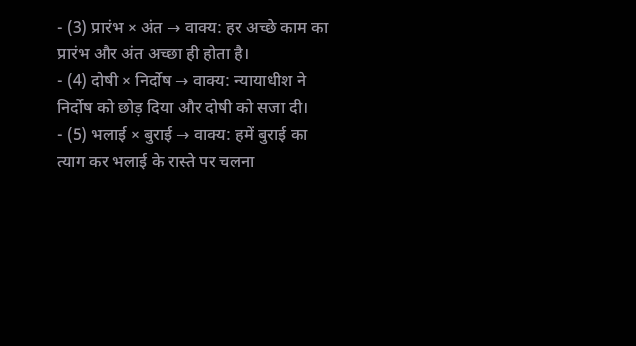- (3) प्रारंभ × अंत → वाक्य: हर अच्छे काम का प्रारंभ और अंत अच्छा ही होता है।
- (4) दोषी × निर्दोष → वाक्य: न्यायाधीश ने निर्दोष को छोड़ दिया और दोषी को सजा दी।
- (5) भलाई × बुराई → वाक्य: हमें बुराई का त्याग कर भलाई के रास्ते पर चलना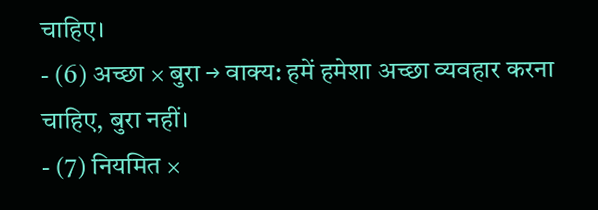चाहिए।
- (6) अच्छा × बुरा → वाक्य: हमें हमेशा अच्छा व्यवहार करना चाहिए, बुरा नहीं।
- (7) नियमित ×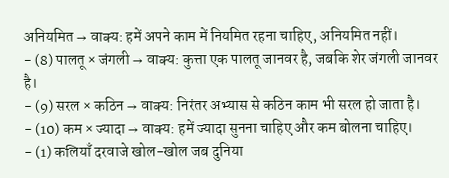अनियमित → वाक्य: हमें अपने काम में नियमित रहना चाहिए, अनियमित नहीं।
- (8) पालतू × जंगली → वाक्य: कुत्ता एक पालतू जानवर है, जबकि शेर जंगली जानवर है।
- (9) सरल × कठिन → वाक्य: निरंतर अभ्यास से कठिन काम भी सरल हो जाता है।
- (10) कम × ज्यादा → वाक्य: हमें ज्यादा सुनना चाहिए और कम बोलना चाहिए।
- (1) कलियाँ दरवाजे खोल-खोल जब दुनिया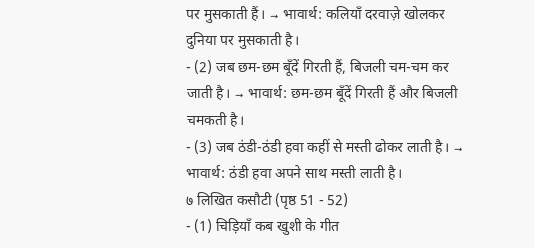पर मुसकाती हैं। → भावार्थ: कलियाँ दरवाज़े खोलकर दुनिया पर मुसकाती है।
- (2) जब छम-छम बूँदें गिरती हैं, बिजली चम-चम कर जाती है। → भावार्थ: छम-छम बूँदें गिरती हैं और बिजली चमकती है।
- (3) जब ठंडी-ठंडी हवा कहीं से मस्ती ढोकर लाती है। → भावार्थ: ठंडी हवा अपने साथ मस्ती लाती है।
७ लिखित कसौटी (पृष्ठ 51 - 52)
- (1) चिड़ियाँ कब खुशी के गीत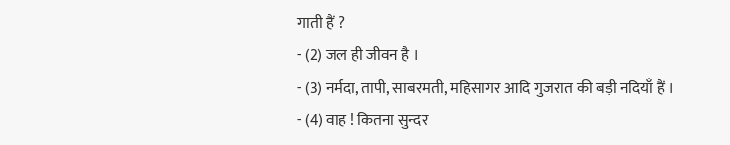गाती हैं ?
- (2) जल ही जीवन है ।
- (3) नर्मदा, तापी, साबरमती, महिसागर आदि गुजरात की बड़ी नदियाँ हैं ।
- (4) वाह ! कितना सुन्दर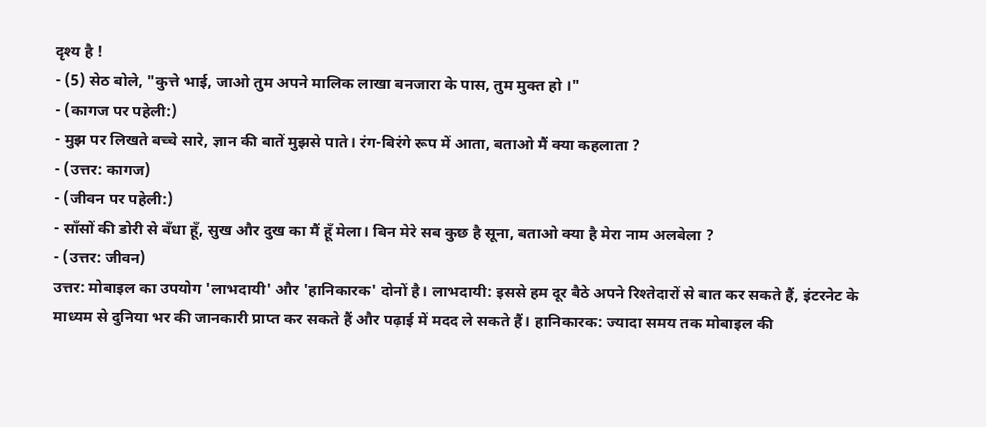दृश्य है !
- (5) सेठ बोले, "कुत्ते भाई, जाओ तुम अपने मालिक लाखा बनजारा के पास, तुम मुक्त हो ।"
- (कागज पर पहेली:)
- मुझ पर लिखते बच्चे सारे, ज्ञान की बातें मुझसे पाते। रंग-बिरंगे रूप में आता, बताओ मैं क्या कहलाता ?
- (उत्तर: कागज)
- (जीवन पर पहेली:)
- साँसों की डोरी से बँधा हूँ, सुख और दुख का मैं हूँ मेला। बिन मेरे सब कुछ है सूना, बताओ क्या है मेरा नाम अलबेला ?
- (उत्तर: जीवन)
उत्तर: मोबाइल का उपयोग 'लाभदायी' और 'हानिकारक' दोनों है। लाभदायी: इससे हम दूर बैठे अपने रिश्तेदारों से बात कर सकते हैं, इंटरनेट के माध्यम से दुनिया भर की जानकारी प्राप्त कर सकते हैं और पढ़ाई में मदद ले सकते हैं। हानिकारक: ज्यादा समय तक मोबाइल की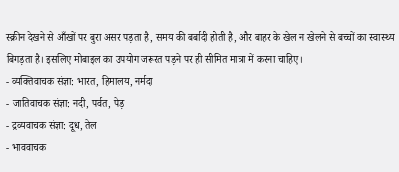स्क्रीन देखने से आँखों पर बुरा असर पड़ता है, समय की बर्बादी होती है, और बाहर के खेल न खेलने से बच्चों का स्वास्थ्य बिगड़ता है। इसलिए मोबाइल का उपयोग जरूरत पड़ने पर ही सीमित मात्रा में करना चाहिए।
- व्यक्तिवाचक संज्ञा: भारत, हिमालय, नर्मदा
- जातिवाचक संज्ञा: नदी, पर्वत, पेड़
- द्रव्यवाचक संज्ञा: दूध, तेल
- भाववाचक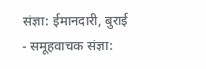संज्ञा: ईमानदारी, बुराई
- समूहवाचक संज्ञा: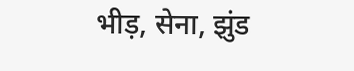भीड़, सेना, झुंड